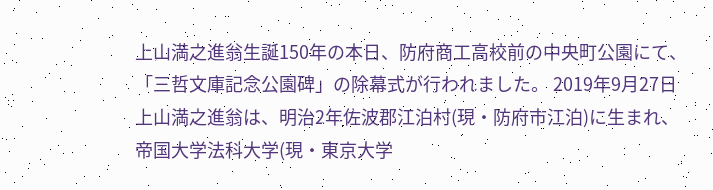上山満之進翁生誕150年の本日、防府商工高校前の中央町公園にて、「三哲文庫記念公園碑」の除幕式が行われました。 2019年9月27日 上山満之進翁は、明治2年佐波郡江泊村(現・防府市江泊)に生まれ、帝国大学法科大学(現・東京大学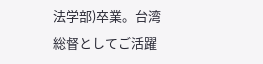法学部)卒業。台湾総督としてご活躍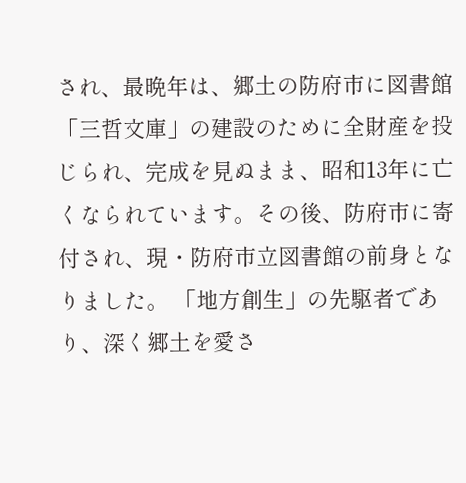され、最晩年は、郷土の防府市に図書館「三哲文庫」の建設のために全財産を投じられ、完成を見ぬまま、昭和13年に亡くなられています。その後、防府市に寄付され、現・防府市立図書館の前身となりました。 「地方創生」の先駆者であり、深く郷土を愛さ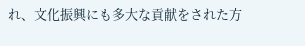れ、文化振興にも多大な貢献をされた方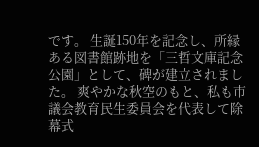です。 生誕150年を記念し、所縁ある図書館跡地を「三哲文庫記念公園」として、碑が建立されました。 爽やかな秋空のもと、私も市議会教育民生委員会を代表して除幕式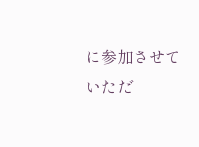に参加させていただ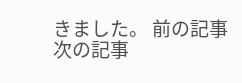きました。 前の記事 次の記事